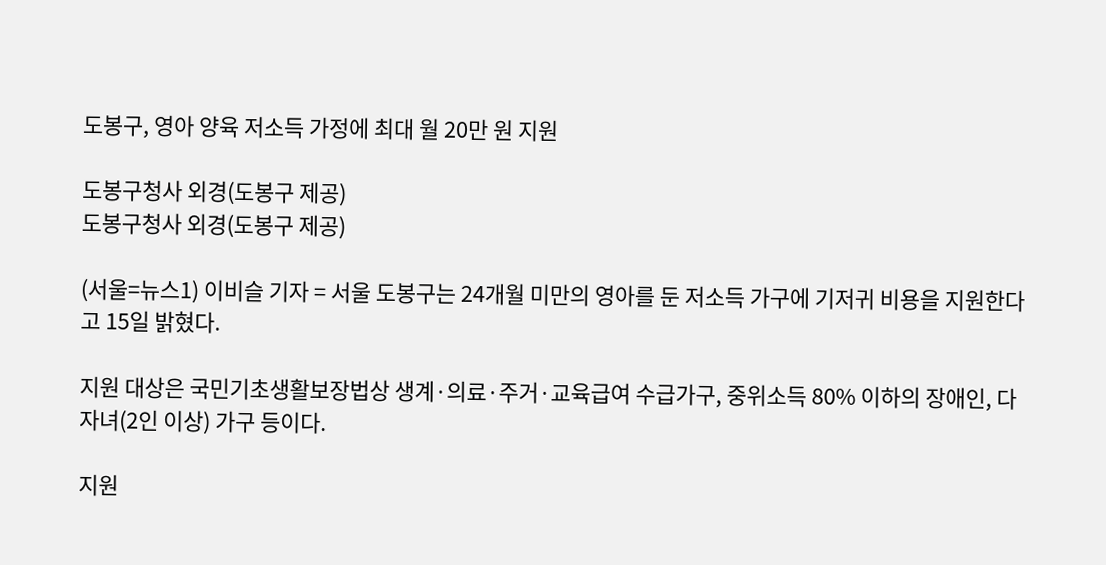도봉구, 영아 양육 저소득 가정에 최대 월 20만 원 지원

도봉구청사 외경(도봉구 제공)
도봉구청사 외경(도봉구 제공)

(서울=뉴스1) 이비슬 기자 = 서울 도봉구는 24개월 미만의 영아를 둔 저소득 가구에 기저귀 비용을 지원한다고 15일 밝혔다.

지원 대상은 국민기초생활보장법상 생계·의료·주거·교육급여 수급가구, 중위소득 80% 이하의 장애인, 다자녀(2인 이상) 가구 등이다.

지원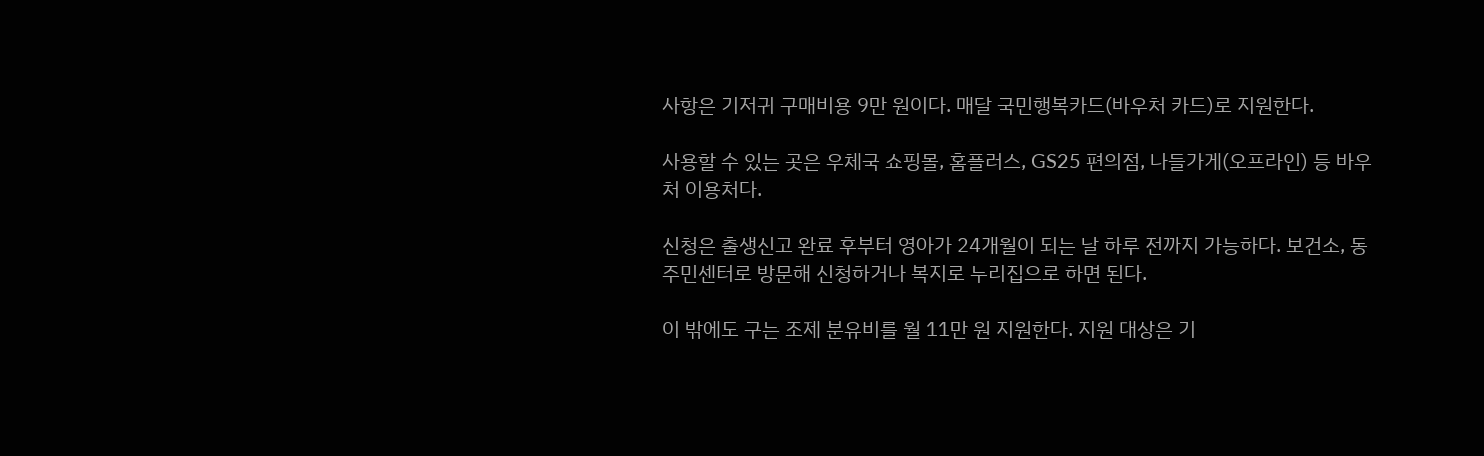사항은 기저귀 구매비용 9만 원이다. 매달 국민행복카드(바우처 카드)로 지원한다.

사용할 수 있는 곳은 우체국 쇼핑몰, 홈플러스, GS25 편의점, 나들가게(오프라인) 등 바우처 이용처다.

신청은 출생신고 완료 후부터 영아가 24개월이 되는 날 하루 전까지 가능하다. 보건소, 동주민센터로 방문해 신청하거나 복지로 누리집으로 하면 된다.

이 밖에도 구는 조제 분유비를 월 11만 원 지원한다. 지원 대상은 기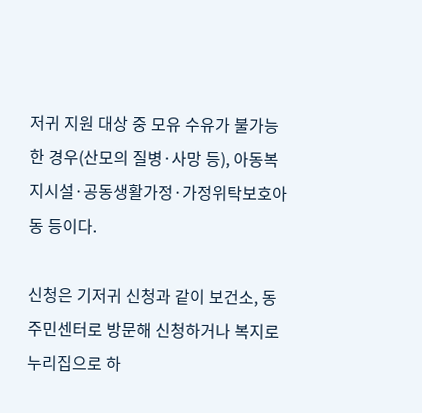저귀 지원 대상 중 모유 수유가 불가능한 경우(산모의 질병·사망 등), 아동복지시설·공동생활가정·가정위탁보호아동 등이다.

신청은 기저귀 신청과 같이 보건소, 동주민센터로 방문해 신청하거나 복지로 누리집으로 하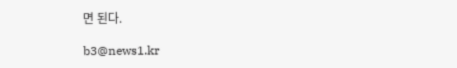면 된다.

b3@news1.kr